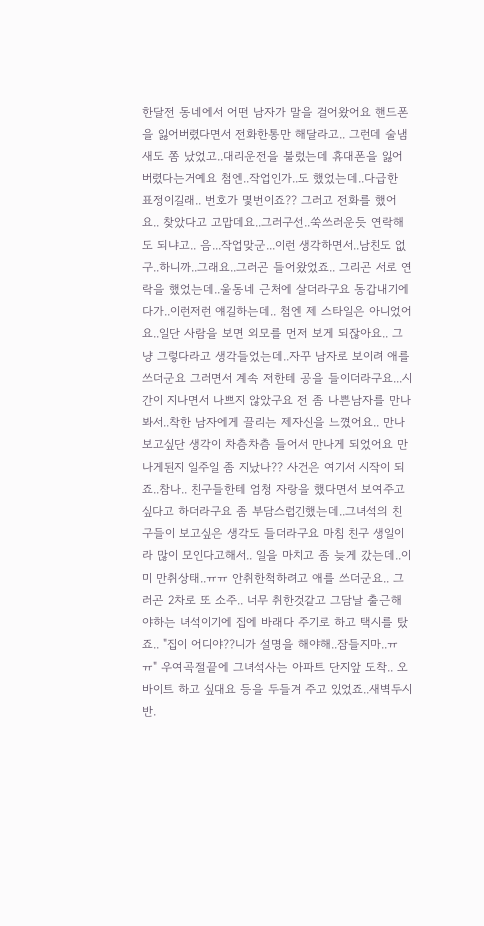한달전 동네에서 어떤 남자가 말을 걸어왔어요 핸드폰을 잃어버렸다면서 전화한통만 해달라고.. 그런데 술냄새도 쫌 났었고..대리운전을 불렀는데 휴대폰을 잃어버렸다는거예요 첨엔..작업인가..도 했었는데..다급한 표정이길래.. 번호가 몇번이죠?? 그러고 전화를 했어요.. 찾았다고 고맙데요..그러구선..쑥쓰러운듯 연락해도 되냐고.. 음...작업맞군...이런 생각하면서..남친도 없구..하니까..그래요..그러곤 들어왔었죠.. 그리곤 서로 연락을 했었는데..울동네 근처에 살더라구요 동갑내기에다가..이런저런 얘길하는데.. 첨엔 제 스타일은 아니었어요..일단 사람을 보면 외모를 먼저 보게 되잖아요.. 그냥 그렇다라고 생각들었는데..자꾸 남자로 보이려 애를 쓰더군요 그러면서 계속 저한테 공을 들이더라구요...시간이 지나면서 나쁘지 않았구요 전 좀 나쁜남자를 만나봐서..착한 남자에게 끌리는 제자신을 느꼈어요.. 만나보고싶단 생각이 차츰차츰 들어서 만나게 되었어요 만나게된지 일주일 좀 지났나?? 사건은 여기서 시작이 되죠..참나.. 친구들한테 엄청 자랑을 했다면서 보여주고 싶다고 하더라구요 좀 부담스럽긴했는데..그녀석의 친구들이 보고싶은 생각도 들더라구요 마침 친구 생일이라 많이 모인다고해서.. 일을 마치고 좀 늦게 갔는데..이미 만취상태..ㅠㅠ 안취한척하려고 애를 쓰더군요.. 그러곤 2차로 또 소주.. 너무 취한것같고 그담날 출근해야하는 녀석이기에 집에 바래다 주기로 하고 택시를 탔죠.. "집이 어디야??니가 설명을 해야해..잠들지마..ㅠㅠ" 우여곡절끝에 그녀석사는 아파트 단지앞 도착.. 오바이트 하고 싶대요 등을 두들겨 주고 있었죠..새벽두시반.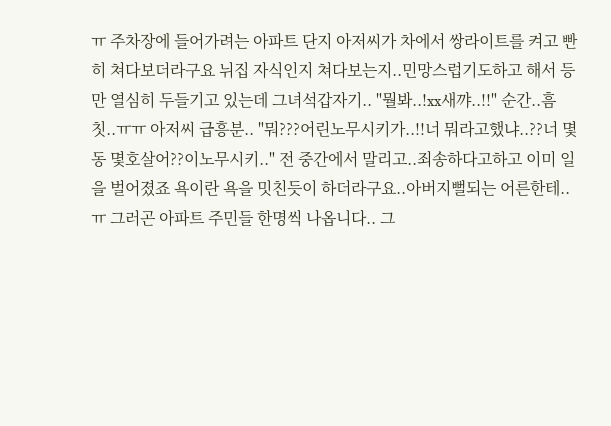ㅠ 주차장에 들어가려는 아파트 단지 아저씨가 차에서 쌍라이트를 켜고 빤히 쳐다보더라구요 뉘집 자식인지 쳐다보는지..민망스럽기도하고 해서 등만 열심히 두들기고 있는데 그녀석갑자기.. "뭘봐..!xx새꺄..!!" 순간..흠칫..ㅠㅠ 아저씨 급흥분.. "뭐???어린노무시키가..!!너 뭐라고했냐..??너 몇동 몇호살어??이노무시키.." 전 중간에서 말리고..죄송하다고하고 이미 일을 벌어졌죠 욕이란 욕을 밋친듯이 하더라구요..아버지뻘되는 어른한테..ㅠ 그러곤 아파트 주민들 한명씩 나옵니다.. 그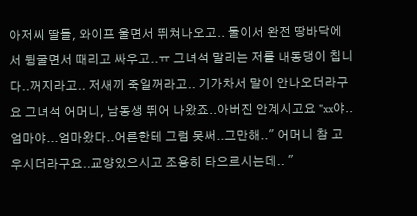아저씨 딸들, 와이프 울면서 뛰쳐나오고.. 둘이서 완전 땅바닥에서 뒹굴면서 때리고 싸우고..ㅠ 그녀석 말리는 저를 내동댕이 칩니다..꺼지라고.. 저새끼 죽일꺼라고.. 기가차서 말이 안나오더라구요 그녀석 어머니, 남동생 뛰어 나왔죠..아버진 안계시고요 "xx야..엄마야...엄마왔다..어른한테 그럼 못써..그만해.." 어머니 참 고우시더라구요..교양있으시고 조용히 타으르시는데.. "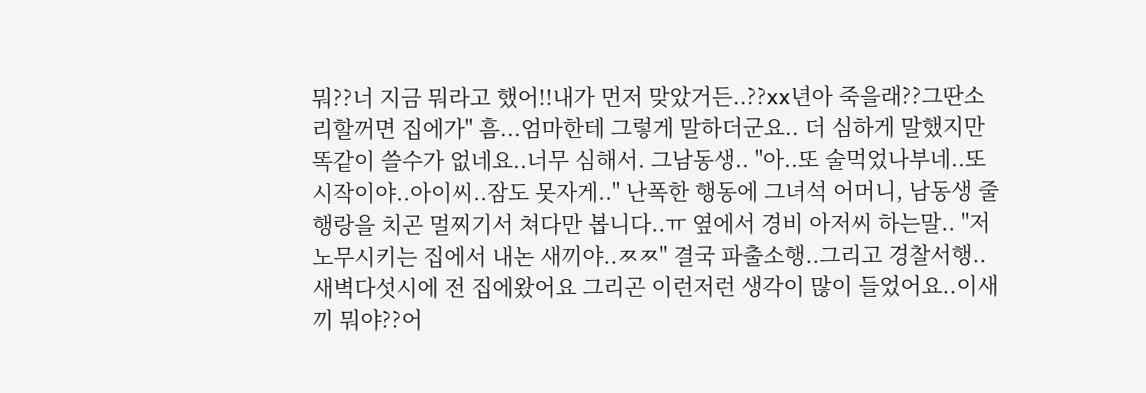뭐??너 지금 뭐라고 했어!!내가 먼저 맞았거든..??xx년아 죽을래??그딴소리할꺼면 집에가" 흠...엄마한테 그렇게 말하더군요.. 더 심하게 말했지만 똑같이 쓸수가 없네요..너무 심해서. 그남동생.. "아..또 술먹었나부네..또 시작이야..아이씨..잠도 못자게.." 난폭한 행동에 그녀석 어머니, 남동생 줄행랑을 치곤 멀찌기서 쳐다만 봅니다..ㅠ 옆에서 경비 아저씨 하는말.. "저노무시키는 집에서 내논 새끼야..ㅉㅉ" 결국 파출소행..그리고 경찰서행.. 새벽다섯시에 전 집에왔어요 그리곤 이런저런 생각이 많이 들었어요..이새끼 뭐야??어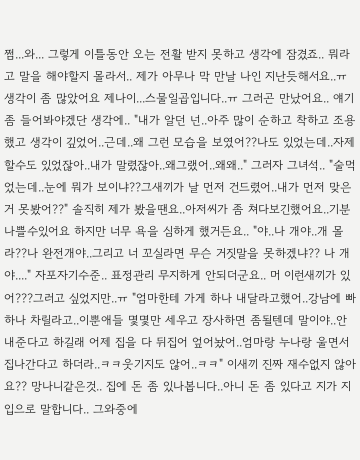쩜...와... 그렇게 이틀동안 오는 전활 받지 못하고 생각에 잠겼죠.. 뭐라고 말을 해야할지 몰라서.. 제가 아무나 막 만날 나인 지난듯해서요..ㅠ 생각이 좀 많았어요 제나이...스물일곱입니다..ㅠ 그러곤 만났어요.. 얘기 좀 들어봐야겠단 생각에.. "내가 알던 넌..아주 많이 순하고 착하고 조용했고 생각이 깊었어..근데..왜 그런 모습을 보였어??나도 있었는데..자제할수도 있었잖아..내가 말렸잖아..왜그랬어..왜왜.." 그러자 그녀석.. "술먹었는데..눈에 뭐가 보이냐??그새끼가 날 먼저 건드렸어..내가 먼저 맞은거 못봤어??" 솔직히 제가 봤을땐요..아저씨가 좀 쳐다보긴했어요..기분나쁠수있어요 하지만 너무 욕을 심하게 했거든요.. "야..나 개야..개 몰라??나 완전개야..그리고 너 꼬실라면 무슨 거짓말을 못하겠냐?? 나 개야...." 자포자기수준.. 표정관리 무지하게 안되더군요.. 머 이런새끼가 있어???그러고 싶었지만..ㅠ "엄마한테 가게 하나 내달라고했어..강남에 빠하나 차릴라고..이뿐애들 몇몇만 세우고 장사하면 좀될텐데 말이야..안내준다고 하길래 어제 집을 다 뒤집어 엎어놨어..엄마랑 누나랑 울면서 집나간다고 하더라..ㅋㅋ웃기지도 않어..ㅋㅋ" 이새끼 진짜 재수없지 않아요?? 망나니같은것.. 집에 돈 좀 있나봅니다..아니 돈 좀 있다고 지가 지입으로 말합니다.. 그와중에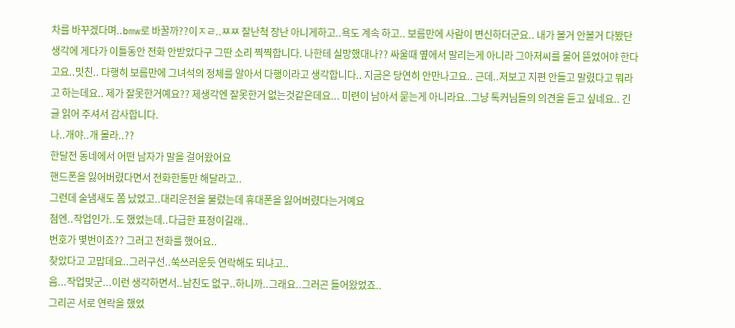차를 바꾸겠다며..bmw로 바꿀까??이ㅈㄹ..ㅉㅉ 잘난척 장난 아니게하고..욕도 계속 하고.. 보름만에 사람이 변신하더군요.. 내가 볼거 안볼거 다봤단 생각에 게다가 이틀동안 전화 안받았다구 그딴 소리 찍찍합니다. 나한테 실망했대나?? 싸울때 옆에서 말리는게 아니라 그아저씨를 물어 뜯었어야 한다고요..밋친.. 다행히 보름만에 그녀석의 정체를 알아서 다행이라고 생각합니다.. 지금은 당연히 안만나고요.. 근데..저보고 지편 안들고 말렸다고 뭐라고 하는데요.. 제가 잘못한거예요?? 제생각엔 잘못한거 없는것같은데요... 미련이 남아서 묻는게 아니라요..그냥 톡커님들의 의견을 듣고 싶네요.. 긴글 읽어 주셔서 감사합니다.
나..개야..개 몰라..??
한달전 동네에서 어떤 남자가 말을 걸어왔어요
핸드폰을 잃어버렸다면서 전화한통만 해달라고..
그런데 술냄새도 쫌 났었고..대리운전을 불렀는데 휴대폰을 잃어버렸다는거예요
첨엔..작업인가..도 했었는데..다급한 표정이길래..
번호가 몇번이죠?? 그러고 전화를 했어요..
찾았다고 고맙데요..그러구선..쑥쓰러운듯 연락해도 되냐고..
음...작업맞군...이런 생각하면서..남친도 없구..하니까..그래요..그러곤 들어왔었죠..
그리곤 서로 연락을 했었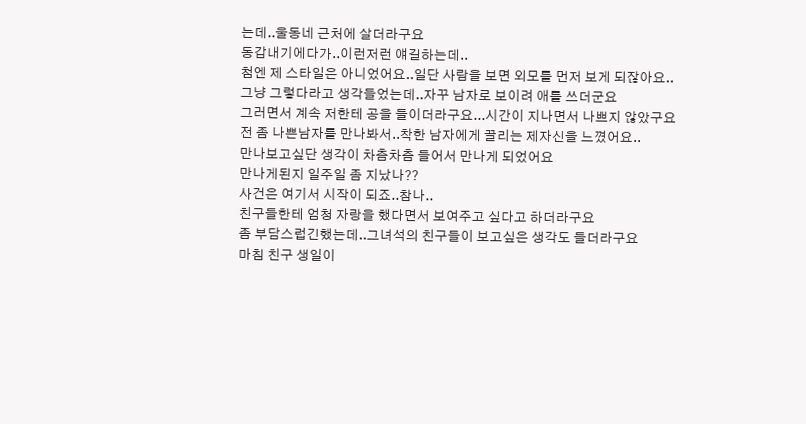는데..울동네 근처에 살더라구요
동갑내기에다가..이런저런 얘길하는데..
첨엔 제 스타일은 아니었어요..일단 사람을 보면 외모를 먼저 보게 되잖아요..
그냥 그렇다라고 생각들었는데..자꾸 남자로 보이려 애를 쓰더군요
그러면서 계속 저한테 공을 들이더라구요...시간이 지나면서 나쁘지 않았구요
전 좀 나쁜남자를 만나봐서..착한 남자에게 끌리는 제자신을 느꼈어요..
만나보고싶단 생각이 차츰차츰 들어서 만나게 되었어요
만나게된지 일주일 좀 지났나??
사건은 여기서 시작이 되죠..참나..
친구들한테 엄청 자랑을 했다면서 보여주고 싶다고 하더라구요
좀 부담스럽긴했는데..그녀석의 친구들이 보고싶은 생각도 들더라구요
마침 친구 생일이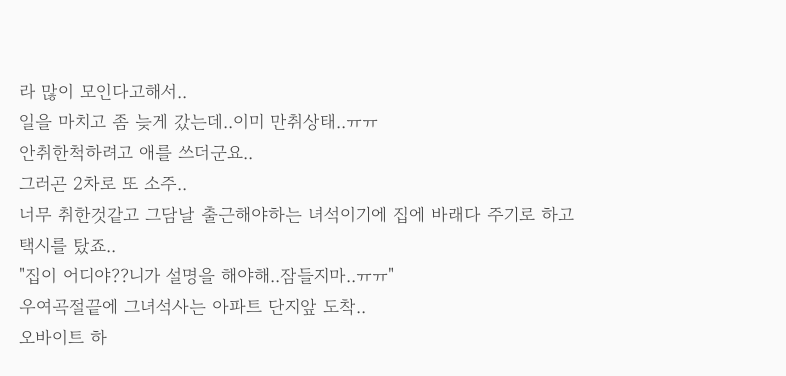라 많이 모인다고해서..
일을 마치고 좀 늦게 갔는데..이미 만취상태..ㅠㅠ
안취한척하려고 애를 쓰더군요..
그러곤 2차로 또 소주..
너무 취한것같고 그담날 출근해야하는 녀석이기에 집에 바래다 주기로 하고
택시를 탔죠..
"집이 어디야??니가 설명을 해야해..잠들지마..ㅠㅠ"
우여곡절끝에 그녀석사는 아파트 단지앞 도착..
오바이트 하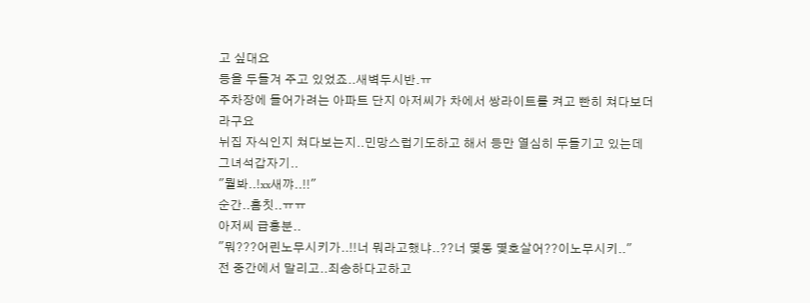고 싶대요
등을 두들겨 주고 있었죠..새벽두시반.ㅠ
주차장에 들어가려는 아파트 단지 아저씨가 차에서 쌍라이트를 켜고 빤히 쳐다보더라구요
뉘집 자식인지 쳐다보는지..민망스럽기도하고 해서 등만 열심히 두들기고 있는데
그녀석갑자기..
"뭘봐..!xx새꺄..!!"
순간..흠칫..ㅠㅠ
아저씨 급흥분..
"뭐???어린노무시키가..!!너 뭐라고했냐..??너 몇동 몇호살어??이노무시키.."
전 중간에서 말리고..죄송하다고하고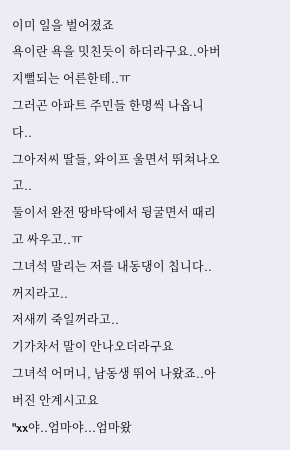이미 일을 벌어졌죠
욕이란 욕을 밋친듯이 하더라구요..아버지뻘되는 어른한테..ㅠ
그러곤 아파트 주민들 한명씩 나옵니다..
그아저씨 딸들, 와이프 울면서 뛰쳐나오고..
둘이서 완전 땅바닥에서 뒹굴면서 때리고 싸우고..ㅠ
그녀석 말리는 저를 내동댕이 칩니다..꺼지라고..
저새끼 죽일꺼라고..
기가차서 말이 안나오더라구요
그녀석 어머니, 남동생 뛰어 나왔죠..아버진 안계시고요
"xx야..엄마야...엄마왔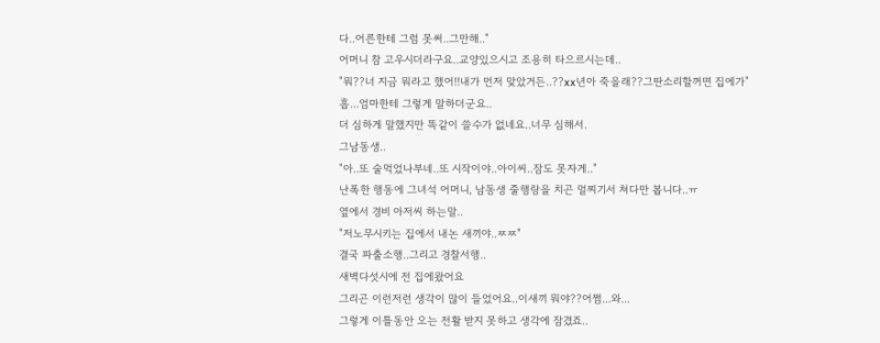다..어른한테 그럼 못써..그만해.."
어머니 참 고우시더라구요..교양있으시고 조용히 타으르시는데..
"뭐??너 지금 뭐라고 했어!!내가 먼저 맞았거든..??xx년아 죽을래??그딴소리할꺼면 집에가"
흠...엄마한테 그렇게 말하더군요..
더 심하게 말했지만 똑같이 쓸수가 없네요..너무 심해서.
그남동생..
"아..또 술먹었나부네..또 시작이야..아이씨..잠도 못자게.."
난폭한 행동에 그녀석 어머니, 남동생 줄행랑을 치곤 멀찌기서 쳐다만 봅니다..ㅠ
옆에서 경비 아저씨 하는말..
"저노무시키는 집에서 내논 새끼야..ㅉㅉ"
결국 파출소행..그리고 경찰서행..
새벽다섯시에 전 집에왔어요
그리곤 이런저런 생각이 많이 들었어요..이새끼 뭐야??어쩜...와...
그렇게 이틀동안 오는 전활 받지 못하고 생각에 잠겼죠..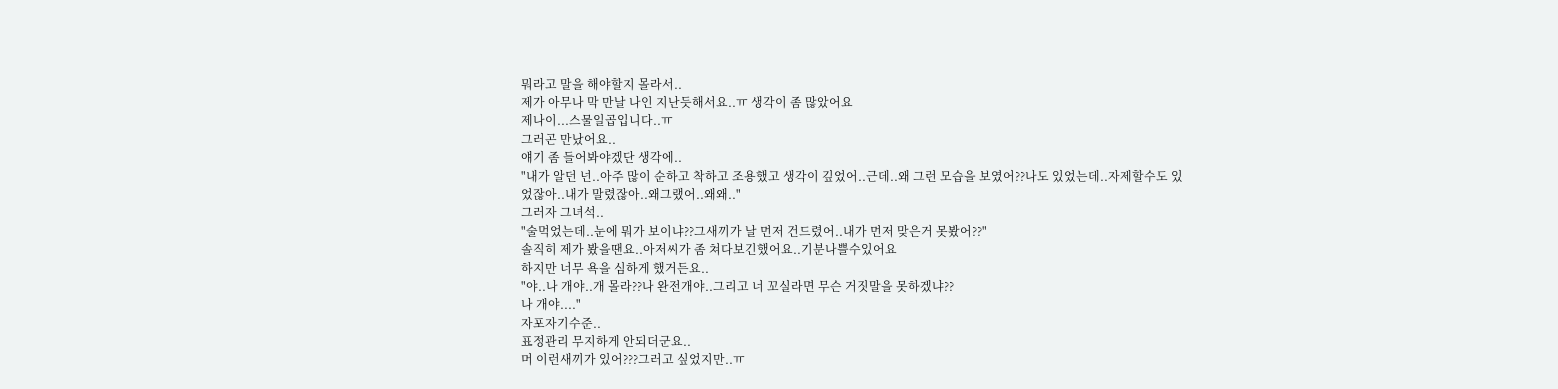뭐라고 말을 해야할지 몰라서..
제가 아무나 막 만날 나인 지난듯해서요..ㅠ 생각이 좀 많았어요
제나이...스물일곱입니다..ㅠ
그러곤 만났어요..
얘기 좀 들어봐야겠단 생각에..
"내가 알던 넌..아주 많이 순하고 착하고 조용했고 생각이 깊었어..근데..왜 그런 모습을 보였어??나도 있었는데..자제할수도 있었잖아..내가 말렸잖아..왜그랬어..왜왜.."
그러자 그녀석..
"술먹었는데..눈에 뭐가 보이냐??그새끼가 날 먼저 건드렸어..내가 먼저 맞은거 못봤어??"
솔직히 제가 봤을땐요..아저씨가 좀 쳐다보긴했어요..기분나쁠수있어요
하지만 너무 욕을 심하게 했거든요..
"야..나 개야..개 몰라??나 완전개야..그리고 너 꼬실라면 무슨 거짓말을 못하겠냐??
나 개야...."
자포자기수준..
표정관리 무지하게 안되더군요..
머 이런새끼가 있어???그러고 싶었지만..ㅠ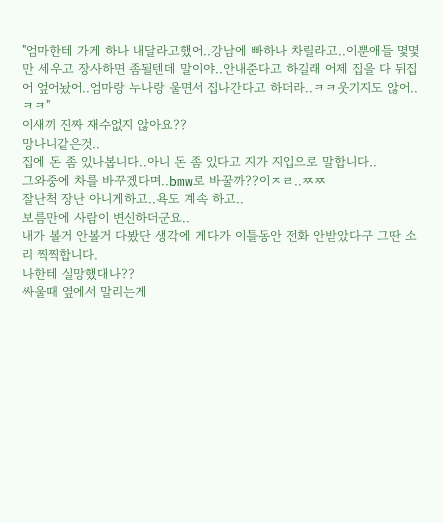"엄마한테 가게 하나 내달라고했어..강남에 빠하나 차릴라고..이뿐애들 몇몇만 세우고 장사하면 좀될텐데 말이야..안내준다고 하길래 어제 집을 다 뒤집어 엎어놨어..엄마랑 누나랑 울면서 집나간다고 하더라..ㅋㅋ웃기지도 않어..ㅋㅋ"
이새끼 진짜 재수없지 않아요??
망나니같은것..
집에 돈 좀 있나봅니다..아니 돈 좀 있다고 지가 지입으로 말합니다..
그와중에 차를 바꾸겠다며..bmw로 바꿀까??이ㅈㄹ..ㅉㅉ
잘난척 장난 아니게하고..욕도 계속 하고..
보름만에 사람이 변신하더군요..
내가 볼거 안볼거 다봤단 생각에 게다가 이틀동안 전화 안받았다구 그딴 소리 찍찍합니다.
나한테 실망했대나??
싸울때 옆에서 말리는게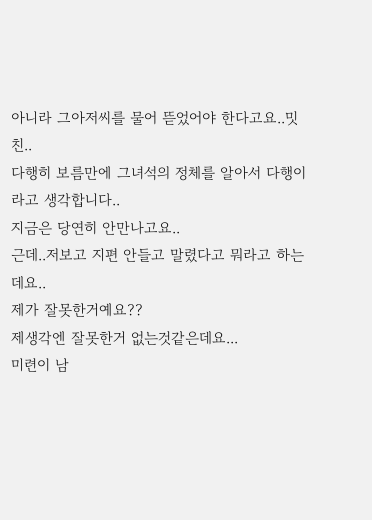아니라 그아저씨를 물어 뜯었어야 한다고요..밋친..
다행히 보름만에 그녀석의 정체를 알아서 다행이라고 생각합니다..
지금은 당연히 안만나고요..
근데..저보고 지편 안들고 말렸다고 뭐라고 하는데요..
제가 잘못한거예요??
제생각엔 잘못한거 없는것같은데요...
미련이 남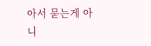아서 묻는게 아니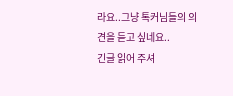라요..그냥 톡커님들의 의견을 듣고 싶네요..
긴글 읽어 주셔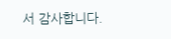서 감사합니다.